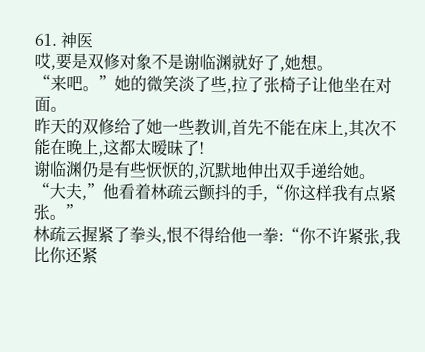61. 神医
哎,要是双修对象不是谢临渊就好了,她想。
“来吧。”她的微笑淡了些,拉了张椅子让他坐在对面。
昨天的双修给了她一些教训,首先不能在床上,其次不能在晚上,这都太暧昧了!
谢临渊仍是有些恹恹的,沉默地伸出双手递给她。
“大夫,”他看着林疏云颤抖的手,“你这样我有点紧张。”
林疏云握紧了拳头,恨不得给他一拳:“你不许紧张,我比你还紧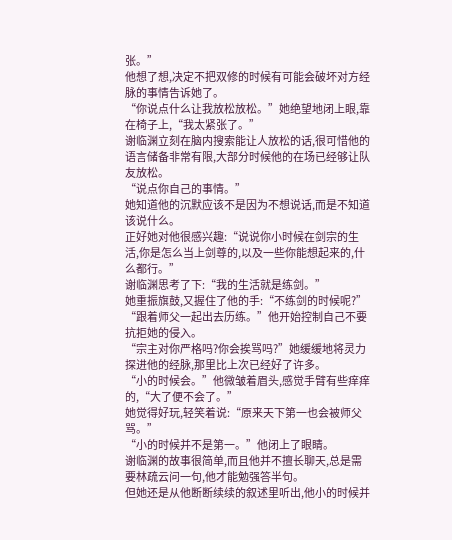张。”
他想了想,决定不把双修的时候有可能会破坏对方经脉的事情告诉她了。
“你说点什么让我放松放松。”她绝望地闭上眼,靠在椅子上,“我太紧张了。”
谢临渊立刻在脑内搜索能让人放松的话,很可惜他的语言储备非常有限,大部分时候他的在场已经够让队友放松。
“说点你自己的事情。”
她知道他的沉默应该不是因为不想说话,而是不知道该说什么。
正好她对他很感兴趣:“说说你小时候在剑宗的生活,你是怎么当上剑尊的,以及一些你能想起来的,什么都行。”
谢临渊思考了下:“我的生活就是练剑。”
她重振旗鼓,又握住了他的手:“不练剑的时候呢?”
“跟着师父一起出去历练。”他开始控制自己不要抗拒她的侵入。
“宗主对你严格吗?你会挨骂吗?”她缓缓地将灵力探进他的经脉,那里比上次已经好了许多。
“小的时候会。”他微皱着眉头,感觉手臂有些痒痒的,“大了便不会了。”
她觉得好玩,轻笑着说:“原来天下第一也会被师父骂。”
“小的时候并不是第一。”他闭上了眼睛。
谢临渊的故事很简单,而且他并不擅长聊天,总是需要林疏云问一句,他才能勉强答半句。
但她还是从他断断续续的叙述里听出,他小的时候并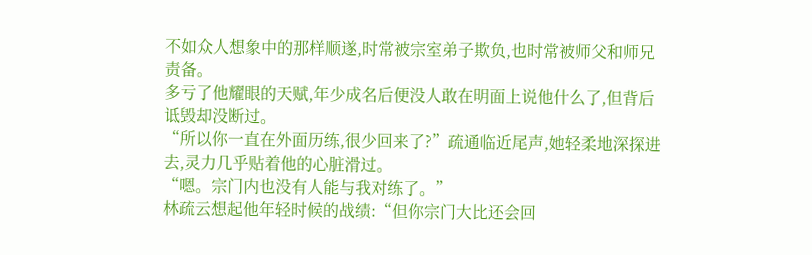不如众人想象中的那样顺遂,时常被宗室弟子欺负,也时常被师父和师兄责备。
多亏了他耀眼的天赋,年少成名后便没人敢在明面上说他什么了,但背后诋毁却没断过。
“所以你一直在外面历练,很少回来了?”疏通临近尾声,她轻柔地深探进去,灵力几乎贴着他的心脏滑过。
“嗯。宗门内也没有人能与我对练了。”
林疏云想起他年轻时候的战绩:“但你宗门大比还会回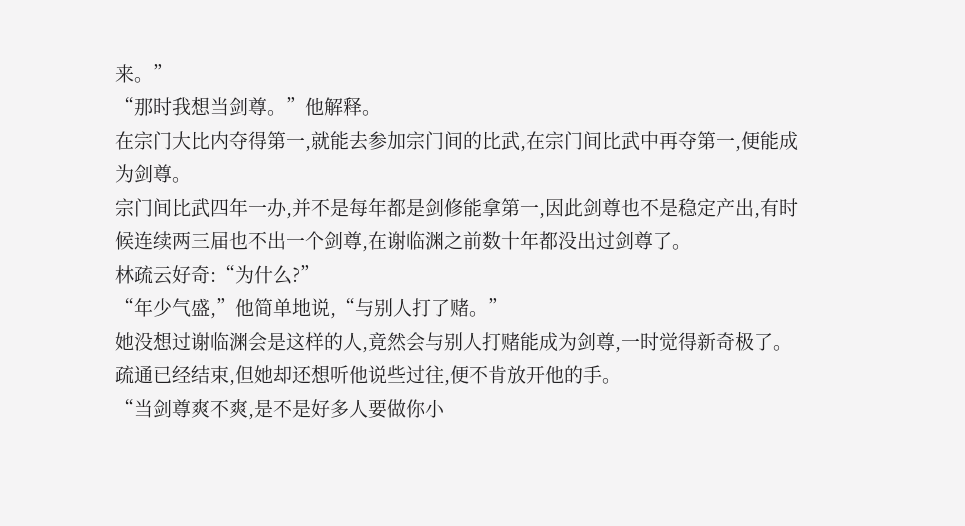来。”
“那时我想当剑尊。”他解释。
在宗门大比内夺得第一,就能去参加宗门间的比武,在宗门间比武中再夺第一,便能成为剑尊。
宗门间比武四年一办,并不是每年都是剑修能拿第一,因此剑尊也不是稳定产出,有时候连续两三届也不出一个剑尊,在谢临渊之前数十年都没出过剑尊了。
林疏云好奇:“为什么?”
“年少气盛,”他简单地说,“与别人打了赌。”
她没想过谢临渊会是这样的人,竟然会与别人打赌能成为剑尊,一时觉得新奇极了。
疏通已经结束,但她却还想听他说些过往,便不肯放开他的手。
“当剑尊爽不爽,是不是好多人要做你小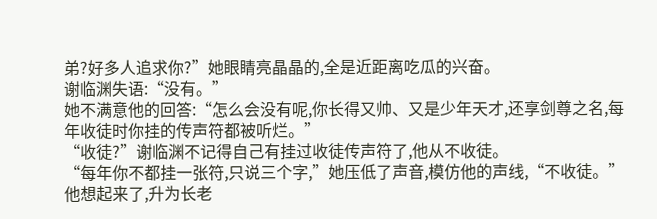弟?好多人追求你?”她眼睛亮晶晶的,全是近距离吃瓜的兴奋。
谢临渊失语:“没有。”
她不满意他的回答:“怎么会没有呢,你长得又帅、又是少年天才,还享剑尊之名,每年收徒时你挂的传声符都被听烂。”
“收徒?”谢临渊不记得自己有挂过收徒传声符了,他从不收徒。
“每年你不都挂一张符,只说三个字,”她压低了声音,模仿他的声线,“不收徒。”
他想起来了,升为长老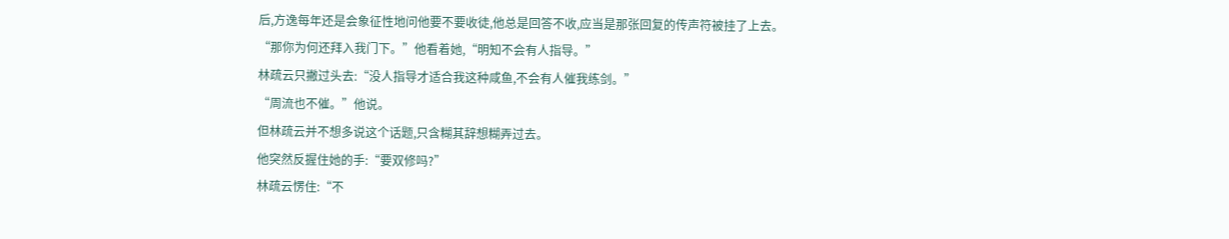后,方逸每年还是会象征性地问他要不要收徒,他总是回答不收,应当是那张回复的传声符被挂了上去。
“那你为何还拜入我门下。”他看着她,“明知不会有人指导。”
林疏云只撇过头去:“没人指导才适合我这种咸鱼,不会有人催我练剑。”
“周流也不催。”他说。
但林疏云并不想多说这个话题,只含糊其辞想糊弄过去。
他突然反握住她的手:“要双修吗?”
林疏云愣住:“不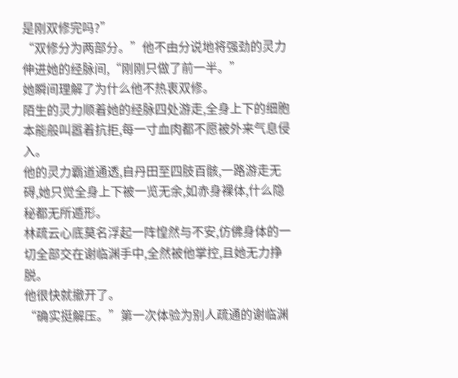是刚双修完吗?”
“双修分为两部分。”他不由分说地将强劲的灵力伸进她的经脉间,“刚刚只做了前一半。”
她瞬间理解了为什么他不热衷双修。
陌生的灵力顺着她的经脉四处游走,全身上下的细胞本能般叫嚣着抗拒,每一寸血肉都不愿被外来气息侵入。
他的灵力霸道通透,自丹田至四肢百骸,一路游走无碍,她只觉全身上下被一览无余,如赤身裸体,什么隐秘都无所遁形。
林疏云心底莫名浮起一阵惶然与不安,仿佛身体的一切全部交在谢临渊手中,全然被他掌控,且她无力挣脱。
他很快就撤开了。
“确实挺解压。”第一次体验为别人疏通的谢临渊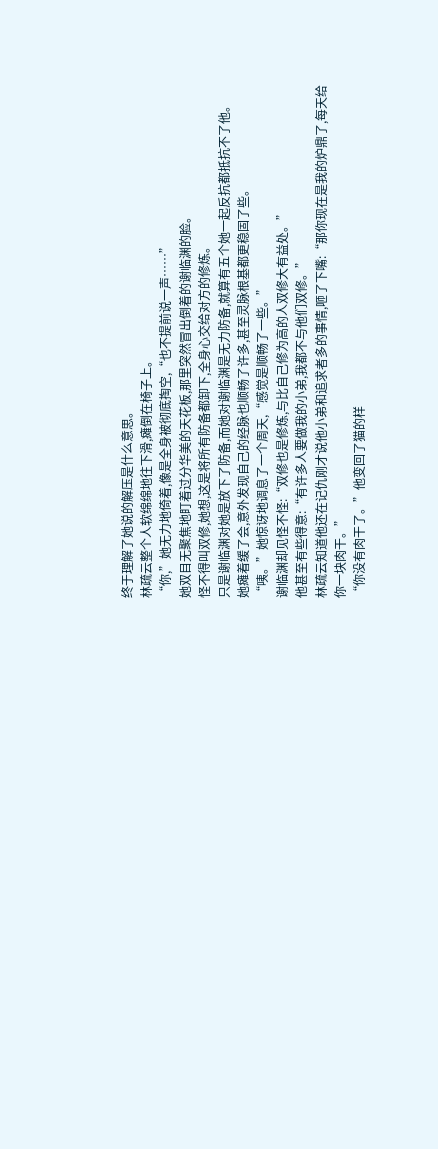终于理解了她说的解压是什么意思。
林疏云整个人软绵绵地往下滑,瘫倒在椅子上。
“你,”她无力地倚着,像是全身被彻底掏空,“也不提前说一声……”
她双目无聚焦地盯着过分华美的天花板,那里突然冒出倒着的谢临渊的脸。
怪不得叫双修,她想,这是将所有防备都卸下,全身心交给对方的修炼。
只是谢临渊对她是放下了防备,而她对谢临渊是无力防备,就算有五个她一起反抗都抵抗不了他。
她瘫着缓了会,意外发现自己的经脉也顺畅了许多,甚至灵脉根基都更稳固了些。
“咦。”她惊讶地调息了一个周天,“感觉是顺畅了一些。”
谢临渊却见怪不怪:“双修也是修炼,与比自己修为高的人双修大有益处。”
他甚至有些得意:“有许多人要做我的小弟,我都不与他们双修。”
林疏云知道他还在记仇刚才说他小弟和追求者多的事情,咂了下嘴:“那你现在是我的炉鼎了,每天给你一块肉干。”
“你没有肉干了。”他变回了猫的样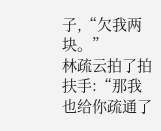子,“欠我两块。”
林疏云拍了拍扶手:“那我也给你疏通了